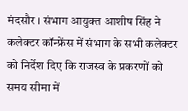मंदसौर । संभाग आयुक्त आशीष सिंह ने कलेक्टर कॉन्फ्रेंस में संभाग के सभी कलेक्टर को निर्देश दिए कि राजस्व के प्रकरणों को समय सीमा में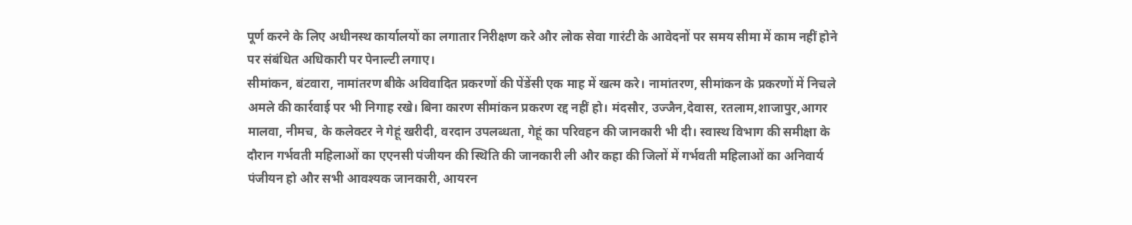पूर्ण करने के लिए अधीनस्थ कार्यालयों का लगातार निरीक्षण करे और लोक सेवा गारंटी के आवेदनों पर समय सीमा में काम नहीं होने पर संबंधित अधिकारी पर पेनाल्टी लगाए।
सीमांकन, बंटवारा, नामांतरण बीके अविवादित प्रकरणों की पेंडेंसी एक माह में खत्म करे। नामांतरण, सीमांकन के प्रकरणों में निचले अमले की कार्रवाई पर भी निगाह रखे। बिना कारण सीमांकन प्रकरण रद्द नहीं हो। मंदसौर, उज्जैन,देवास, रतलाम,शाजापुर,आगर मालवा, नीमच, के कलेक्टर ने गेहूं खरीदी, वरदान उपलब्धता, गेहूं का परिवहन की जानकारी भी दी। स्वास्थ विभाग की समीक्षा के दौरान गर्भवती महिलाओं का एएनसी पंजीयन की स्थिति की जानकारी ली और कहा की जिलों में गर्भवती महिलाओं का अनिवार्य पंजीयन हो और सभी आवश्यक जानकारी, आयरन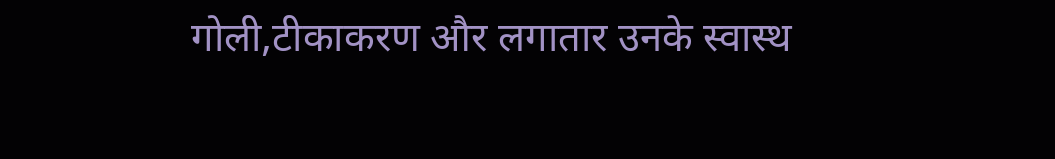गोली,टीकाकरण और लगातार उनके स्वास्थ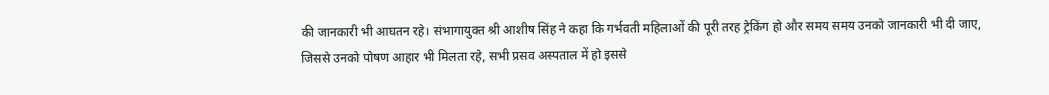की जानकारी भी आघतन रहे। संभागायुक्त श्री आशीष सिंह ने कहा कि गर्भवती महिलाओं की पूरी तरह ट्रेकिंग हो और समय समय उनको जानकारी भी दी जाए,
जिससे उनको पोषण आहार भी मिलता रहे, सभी प्रसव अस्पताल में हो इससे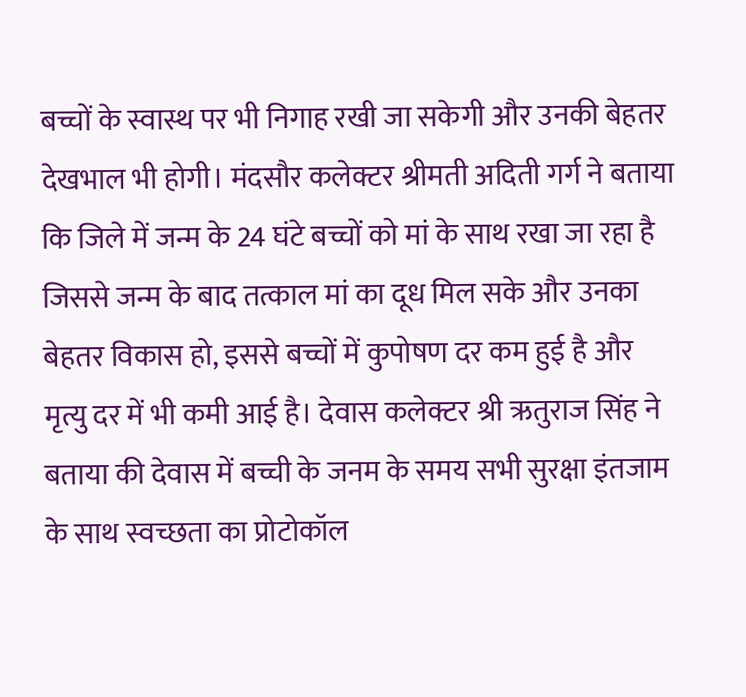बच्चों के स्वास्थ पर भी निगाह रखी जा सकेगी और उनकी बेहतर देखभाल भी होगी। मंदसौर कलेक्टर श्रीमती अदिती गर्ग ने बताया कि जिले में जन्म के 24 घंटे बच्चों को मां के साथ रखा जा रहा है जिससे जन्म के बाद तत्काल मां का दूध मिल सके और उनका बेहतर विकास हो, इससे बच्चों में कुपोषण दर कम हुई है और मृत्यु दर में भी कमी आई है। देवास कलेक्टर श्री ऋतुराज सिंह ने बताया की देवास में बच्ची के जनम के समय सभी सुरक्षा इंतजाम के साथ स्वच्छता का प्रोटोकॉल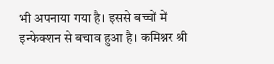भी अपनाया गया है। इससे बच्चों में इन्फेक्शन से बचाव हुआ है। कमिश्नर श्री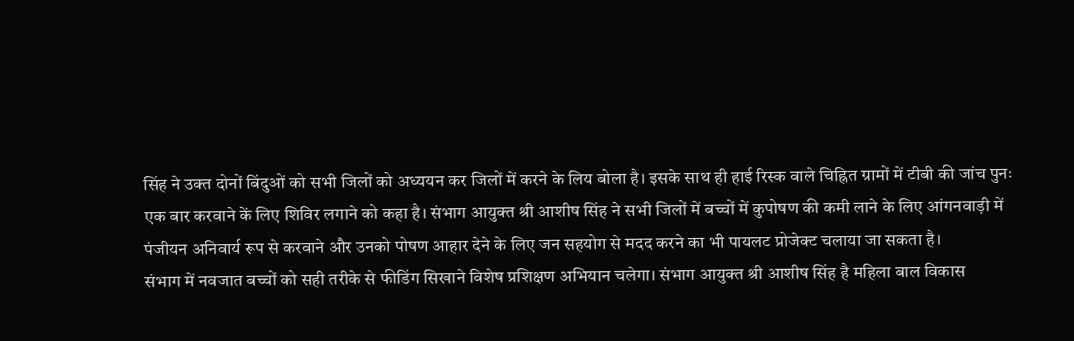सिंह ने उक्त दोनों बिंदुओं को सभी जिलों को अध्ययन कर जिलों में करने के लिय बोला है। इसके साथ ही हाई रिस्क वाले चिह्नित ग्रामों में टीबी की जांच पुनः एक बार करवाने कें लिए शिविर लगाने को कहा है। संभाग आयुक्त श्री आशीष सिंह ने सभी जिलों में बच्चों में कुपोषण की कमी लाने के लिए आंगनवाड़ी में पंजीयन अनिवार्य रूप से करवाने और उनको पोषण आहार देने के लिए जन सहयोग से मदद करने का भी पायलट प्रोजेक्ट चलाया जा सकता है।
संभाग में नवजात बच्चों को सही तरीके से फीडिंग सिखाने विशेष प्रशिक्षण अभियान चलेगा। संभाग आयुक्त श्री आशीष सिंह है महिला बाल विकास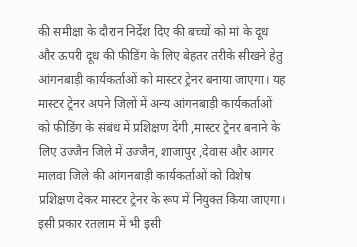की समीक्षा के दौरान निर्देश दिए की बच्चों को मां के दूध और ऊपरी दूध की फीडिंग के लिए बेहतर तरीके सीखने हेतु आंगनबाड़ी कार्यकर्ताओं को मास्टर ट्रेनर बनाया जाएगा। यह मास्टर ट्रेनर अपने जिलों में अन्य आंगनबाड़ी कार्यकर्ताओं को फीडिंग के संबंध में प्रशिक्षण देंगी ,मास्टर ट्रेनर बनाने के लिए उज्जैन जिले में उज्जैन, शाजापुर ,देवास और आगर मालवा जिले की आंगनबाड़ी कार्यकर्ताओं को विशेष प्रशिक्षण देकर मास्टर ट्रेनर के रूप में नियुक्त किया जाएगा। इसी प्रकार रतलाम में भी इसी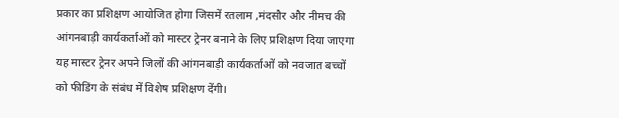प्रकार का प्रशिक्षण आयोजित होगा जिसमें रतलाम ,मंदसौर और नीमच की आंगनबाड़ी कार्यकर्ताओं को मास्टर ट्रेनर बनाने के लिए प्रशिक्षण दिया जाएगा यह मास्टर ट्रेनर अपने जिलों की आंगनबाड़ी कार्यकर्ताओं को नवजात बच्चों को फीडिंग के संबंध में विशेष प्रशिक्षण देंगी।